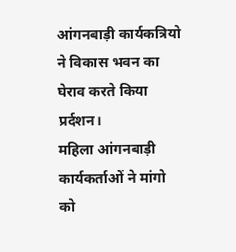आंगनबाड़ी कार्यकत्रियो ने विकास भवन का घेराव करते किया प्रर्दशन।
महिला आंगनबाड़ी कार्यकर्ताओं ने मांगो को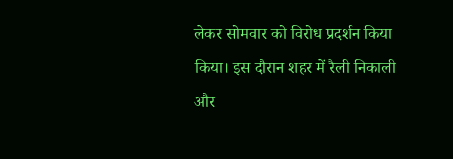लेकर सोमवार को विरोध प्रदर्शन किया किया। इस दौरान शहर में रैली निकाली और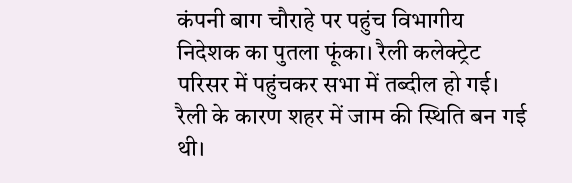कंपनी बाग चौराहे पर पहुंच विभागीय निदेशक का पुतला फूंका। रैली कलेक्ट्रेट परिसर में पहुंचकर सभा में तब्दील हो गई। रैली के कारण शहर में जाम की स्थिति बन गई थी।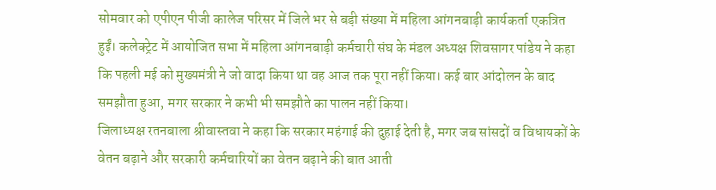सोमवार को एपीएन पीजी कालेज परिसर में जिले भर से बड़ी संख्या में महिला आंगनबाड़ी कार्यकर्ता एकत्रित हुईं। कलेक्ट्रेट में आयोजित सभा में महिला आंगनबाड़ी कर्मचारी संघ के मंडल अध्यक्ष शिवसागर पांडेय ने कहा कि पहली मई को मुख्यमंत्री ने जो वादा किया था वह आज तक पूरा नहीं किया। कई बार आंदोलन के बाद समझौता हुआ, मगर सरकार ने कभी भी समझौते का पालन नहीं किया।
जिलाध्यक्ष रतनबाला श्रीवास्तवा ने कहा कि सरकार महंगाई की दुहाई देती है, मगर जब सांसदों व विधायकों के वेतन बढ़ाने और सरकारी कर्मचारियों का वेतन बढ़ाने की बात आती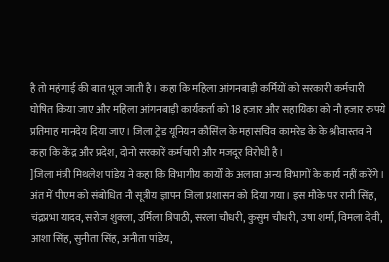है तो महंगाई की बात भूल जाती है। कहा कि महिला आंगनबाड़ी कर्मियों को सरकारी कर्मचारी घोषित किया जाए और महिला आंगनबाड़ी कार्यकर्ता को 18 हजार और सहायिका को नौ हजार रुपये प्रतिमाह मानदेय दिया जाए। जिला ट्रेड यूनियन कौसिंल के महासचिव कामरेड के के श्रीवास्तव ने कहा कि केंद्र और प्रदेश, दोनो सरकारें कर्मचारी और मजदूर विरोधी है।
]जिला मंत्री मिथलेश पांडेय ने कहा कि विभागीय कार्यों के अलावा अन्य विभागों के कार्य नहीं करेंगे। अंत में पीएम को संबोधित नौ सूत्रीय ज्ञापन जिला प्रशासन को दिया गया। इस मौके पर रानी सिंह, चंद्रप्रभा यादव, सरोज शुक्ला, उर्मिला त्रिपाठी, सरला चौधरी, कुसुम चौधरी, उषा शर्मा, विमला देवी, आशा सिंह, सुनीता सिंह, अनीता पांडेय,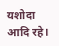यशोदा आदि रहे।